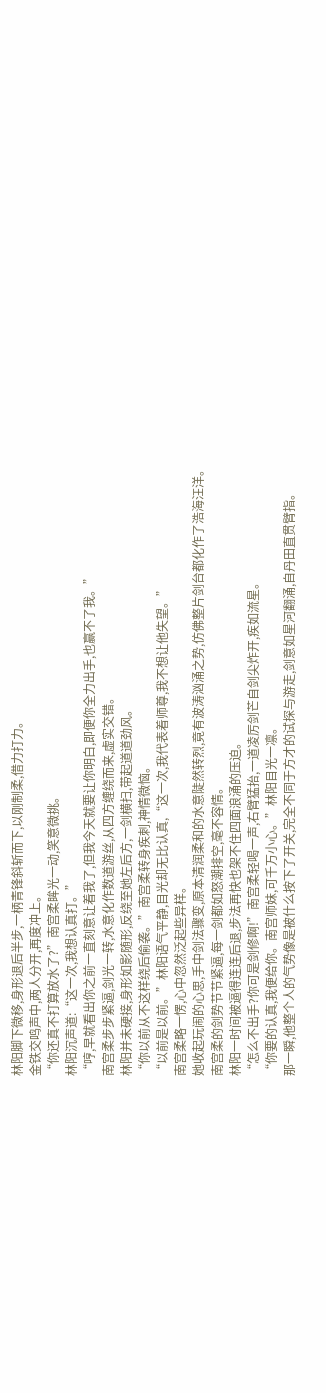林阳脚下微移,身形退后半步,一柄青锋斜斩而下,以刚制柔,借力打力。
金铁交鸣声中,两人分开,再度冲上。
“你还真不打算放水了?”南宫柔眸光一动,笑意微挑。
林阳沉声道:“这一次,我想认真打。”
“哼,早就看出你之前一直刻意让着我了,但我今天就要让你明白,即便你全力出手,也赢不了我。”
南宫柔步步紧逼,剑光一转,水意化作数道游丝,从四方缠绕而来,虚实交错。
林阳并未硬接,身形如影随形,反绕至她左后方,一剑横扫,带起道道劲风。
“你以前从不这样绕后偷袭。”南宫柔转身疾刺,神情微恼。
“以前是以前。”林阳语气平静,目光却无比认真,“这一次,我代表着师尊,我不想让他失望。”
南宫柔略一愣,心中忽然泛起些异样。
她收起玩闹的心思,手中剑法骤变,原本清润柔和的水意陡然转烈,竟有波涛汹涌之势,仿佛整片剑台都化作了浩海汪洋。
南宫柔的剑势节节紧逼,每一剑都如怒潮排空,毫不容情。
林阳一时间被逼得连连后退,步法再快也架不住四面浪涌的压迫。
“怎么不出手?你可是剑修啊!”南宫柔轻喝一声,右臂猛抬,一道凌厉剑芒自剑尖炸开,疾如流星。
“你要的认真,我便给你。南宫师妹,可千万小心。”林阳目光一凛。
那一瞬,他整个人的气势像是被什么按下了开关,完全不同于方才的试探与游走,剑意如星河翻涌,自丹田直贯臂指。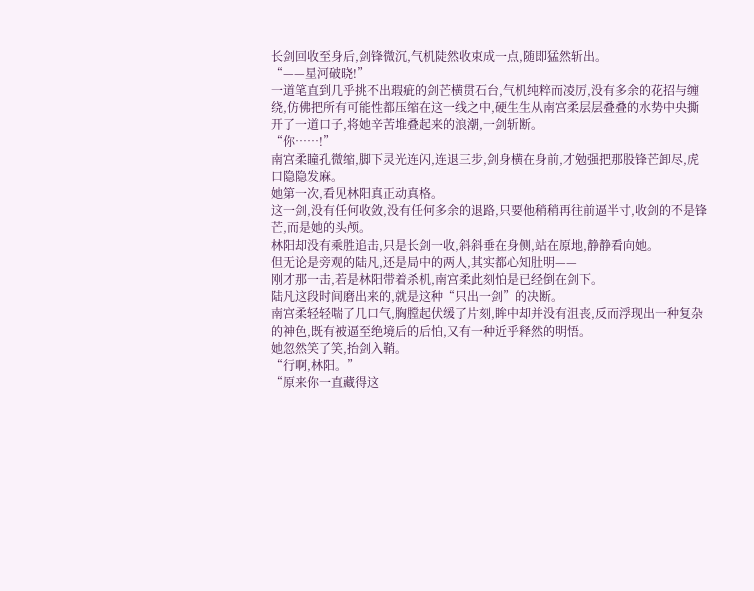长剑回收至身后,剑锋微沉,气机陡然收束成一点,随即猛然斩出。
“——星河破晓!”
一道笔直到几乎挑不出瑕疵的剑芒横贯石台,气机纯粹而凌厉,没有多余的花招与缠绕,仿佛把所有可能性都压缩在这一线之中,硬生生从南宫柔层层叠叠的水势中央撕开了一道口子,将她辛苦堆叠起来的浪潮,一剑斩断。
“你……!”
南宫柔瞳孔微缩,脚下灵光连闪,连退三步,剑身横在身前,才勉强把那股锋芒卸尽,虎口隐隐发麻。
她第一次,看见林阳真正动真格。
这一剑,没有任何收敛,没有任何多余的退路,只要他稍稍再往前逼半寸,收剑的不是锋芒,而是她的头颅。
林阳却没有乘胜追击,只是长剑一收,斜斜垂在身侧,站在原地,静静看向她。
但无论是旁观的陆凡,还是局中的两人,其实都心知肚明——
刚才那一击,若是林阳带着杀机,南宫柔此刻怕是已经倒在剑下。
陆凡这段时间磨出来的,就是这种“只出一剑”的决断。
南宫柔轻轻喘了几口气,胸膛起伏缓了片刻,眸中却并没有沮丧,反而浮现出一种复杂的神色,既有被逼至绝境后的后怕,又有一种近乎释然的明悟。
她忽然笑了笑,抬剑入鞘。
“行啊,林阳。”
“原来你一直藏得这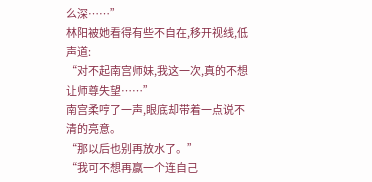么深……”
林阳被她看得有些不自在,移开视线,低声道:
“对不起南宫师妹,我这一次,真的不想让师尊失望……”
南宫柔哼了一声,眼底却带着一点说不清的亮意。
“那以后也别再放水了。”
“我可不想再赢一个连自己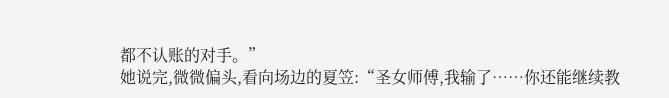都不认账的对手。”
她说完,微微偏头,看向场边的夏笠:“圣女师傅,我输了……你还能继续教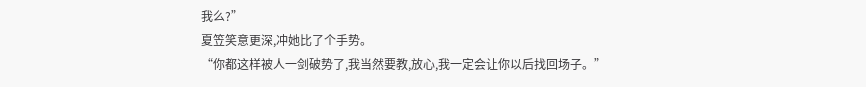我么?”
夏笠笑意更深,冲她比了个手势。
“你都这样被人一剑破势了,我当然要教,放心,我一定会让你以后找回场子。”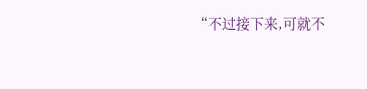“不过接下来,可就不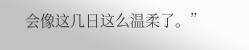会像这几日这么温柔了。”